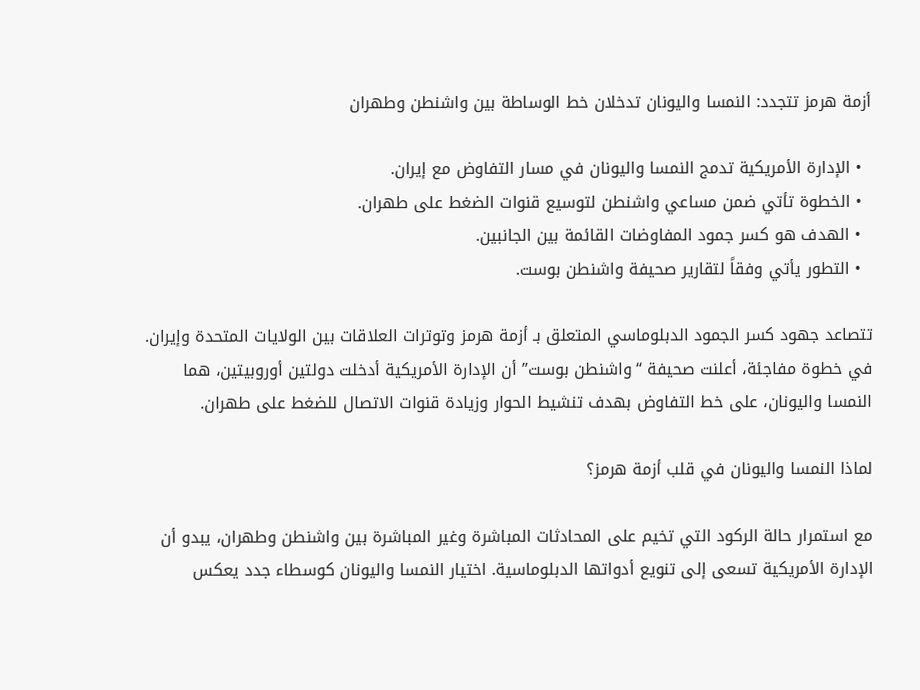أزمة هرمز تتجدد: النمسا واليونان تدخلان خط الوساطة بين واشنطن وطهران

  • الإدارة الأمريكية تدمج النمسا واليونان في مسار التفاوض مع إيران.
  • الخطوة تأتي ضمن مساعي واشنطن لتوسيع قنوات الضغط على طهران.
  • الهدف هو كسر جمود المفاوضات القائمة بين الجانبين.
  • التطور يأتي وفقاً لتقارير صحيفة واشنطن بوست.

تتصاعد جهود كسر الجمود الدبلوماسي المتعلق بـ أزمة هرمز وتوترات العلاقات بين الولايات المتحدة وإيران. في خطوة مفاجئة، أعلنت صحيفة “واشنطن بوست” أن الإدارة الأمريكية أدخلت دولتين أوروبيتين، هما النمسا واليونان، على خط التفاوض بهدف تنشيط الحوار وزيادة قنوات الاتصال للضغط على طهران.

لماذا النمسا واليونان في قلب أزمة هرمز؟

مع استمرار حالة الركود التي تخيم على المحادثات المباشرة وغير المباشرة بين واشنطن وطهران، يبدو أن الإدارة الأمريكية تسعى إلى تنويع أدواتها الدبلوماسية. اختيار النمسا واليونان كوسطاء جدد يعكس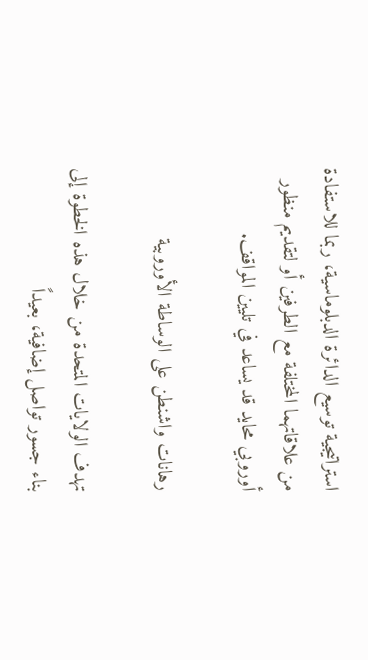استراتيجية توسيع الدائرة الدبلوماسية، ربما للاستفادة من علاقاتهما المختلفة مع الطرفين أو لتقديم منظور أوروبي محايد قد يساعد في تليين المواقف.

رهانات واشنطن على الوساطة الأوروبية

تهدف الولايات المتحدة من خلال هذه الخطوة إلى بناء جسور تواصل إضافية، بعيداً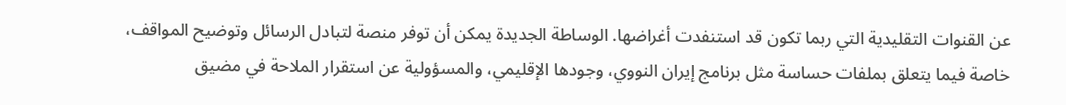عن القنوات التقليدية التي ربما تكون قد استنفدت أغراضها. الوساطة الجديدة يمكن أن توفر منصة لتبادل الرسائل وتوضيح المواقف، خاصة فيما يتعلق بملفات حساسة مثل برنامج إيران النووي، وجودها الإقليمي، والمسؤولية عن استقرار الملاحة في مضيق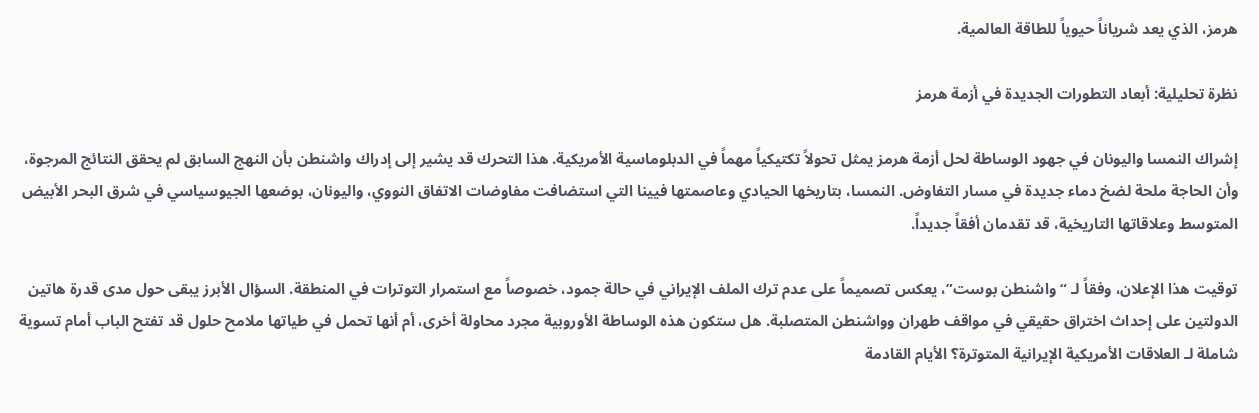هرمز، الذي يعد شرياناً حيوياً للطاقة العالمية.

نظرة تحليلية: أبعاد التطورات الجديدة في أزمة هرمز

إشراك النمسا واليونان في جهود الوساطة لحل أزمة هرمز يمثل تحولاً تكتيكياً مهماً في الدبلوماسية الأمريكية. هذا التحرك قد يشير إلى إدراك واشنطن بأن النهج السابق لم يحقق النتائج المرجوة، وأن الحاجة ملحة لضخ دماء جديدة في مسار التفاوض. النمسا، بتاريخها الحيادي وعاصمتها فيينا التي استضافت مفاوضات الاتفاق النووي، واليونان، بوضعها الجيوسياسي في شرق البحر الأبيض المتوسط وعلاقاتها التاريخية، قد تقدمان أفقاً جديداً.

توقيت هذا الإعلان، وفقاً لـ “واشنطن بوست”، يعكس تصميماً على عدم ترك الملف الإيراني في حالة جمود، خصوصاً مع استمرار التوترات في المنطقة. السؤال الأبرز يبقى حول مدى قدرة هاتين الدولتين على إحداث اختراق حقيقي في مواقف طهران وواشنطن المتصلبة. هل ستكون هذه الوساطة الأوروبية مجرد محاولة أخرى، أم أنها تحمل في طياتها ملامح حلول قد تفتح الباب أمام تسوية شاملة لـ العلاقات الأمريكية الإيرانية المتوترة؟ الأيام القادمة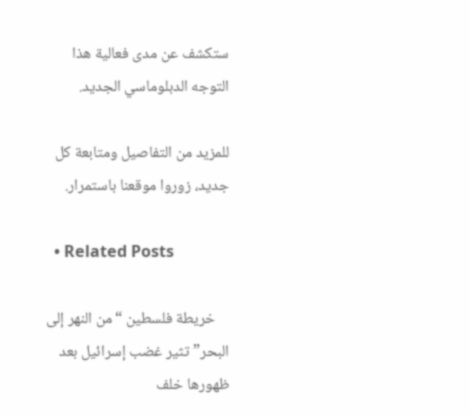ستكشف عن مدى فعالية هذا التوجه الدبلوماسي الجديد.

للمزيد من التفاصيل ومتابعة كل جديد، زوروا موقعنا باستمرار.

  • Related Posts

    خريطة فلسطين “من النهر إلى البحر” تثير غضب إسرائيل بعد ظهورها خلف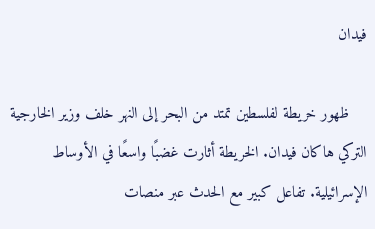فيدان

    ظهور خريطة لفلسطين تمتد من البحر إلى النهر خلف وزير الخارجية التركي هاكان فيدان. الخريطة أثارت غضبًا واسعًا في الأوساط الإسرائيلية. تفاعل كبير مع الحدث عبر منصات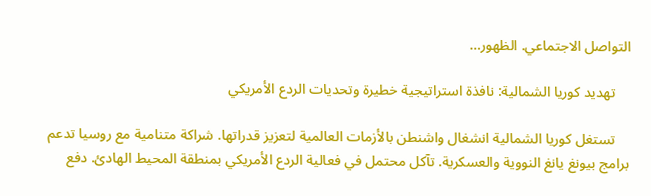التواصل الاجتماعي. الظهور…

    تهديد كوريا الشمالية: نافذة استراتيجية خطيرة وتحديات الردع الأمريكي

    تستغل كوريا الشمالية انشغال واشنطن بالأزمات العالمية لتعزيز قدراتها. شراكة متنامية مع روسيا تدعم برامج بيونغ يانغ النووية والعسكرية. تآكل محتمل في فعالية الردع الأمريكي بمنطقة المحيط الهادئ. دفع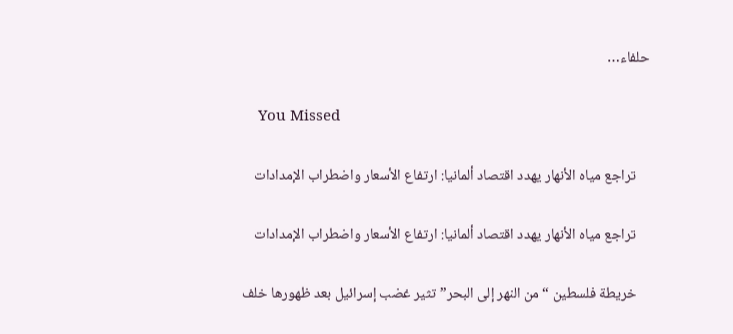حلفاء…

    You Missed

    تراجع مياه الأنهار يهدد اقتصاد ألمانيا: ارتفاع الأسعار واضطراب الإمدادات

    تراجع مياه الأنهار يهدد اقتصاد ألمانيا: ارتفاع الأسعار واضطراب الإمدادات

    خريطة فلسطين “من النهر إلى البحر” تثير غضب إسرائيل بعد ظهورها خلف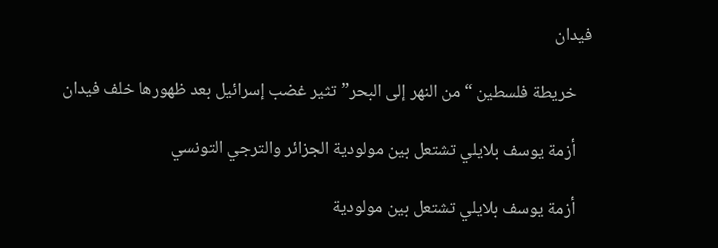فيدان

    خريطة فلسطين “من النهر إلى البحر” تثير غضب إسرائيل بعد ظهورها خلف فيدان

    أزمة يوسف بلايلي تشتعل بين مولودية الجزائر والترجي التونسي

    أزمة يوسف بلايلي تشتعل بين مولودية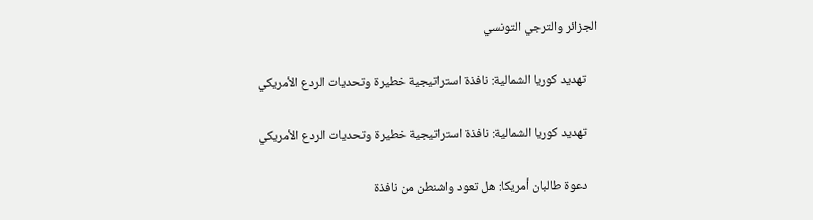الجزائر والترجي التونسي

    تهديد كوريا الشمالية: نافذة استراتيجية خطيرة وتحديات الردع الأمريكي

    تهديد كوريا الشمالية: نافذة استراتيجية خطيرة وتحديات الردع الأمريكي

    دعوة طالبان أمريكا: هل تعود واشنطن من نافذة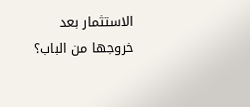الاستثمار بعد خروجها من الباب؟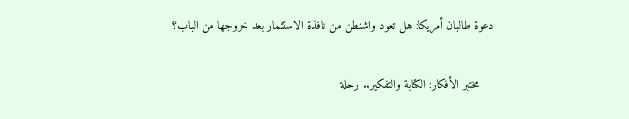دعوة طالبان أمريكا: هل تعود واشنطن من نافذة الاستثمار بعد خروجها من الباب؟

    مختبر الأفكار: الكتابة والتفكير.. رحلة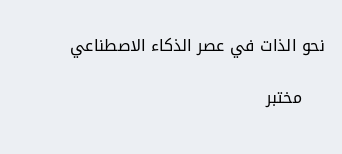نحو الذات في عصر الذكاء الاصطناعي

    مختبر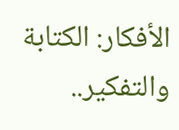الأفكار: الكتابة والتفكير..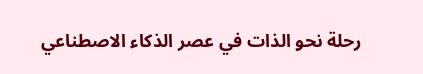رحلة نحو الذات في عصر الذكاء الاصطناعي